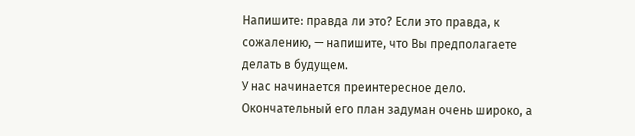Напишите: правда ли это? Если это правда, к сожалению, — напишите, что Вы предполагаете делать в будущем.
У нас начинается преинтересное дело. Окончательный его план задуман очень широко, а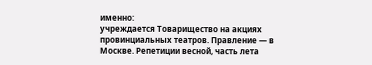именно:
учреждается Товарищество на акциях провинциальных театров. Правление — в Москве. Репетиции весной, часть лета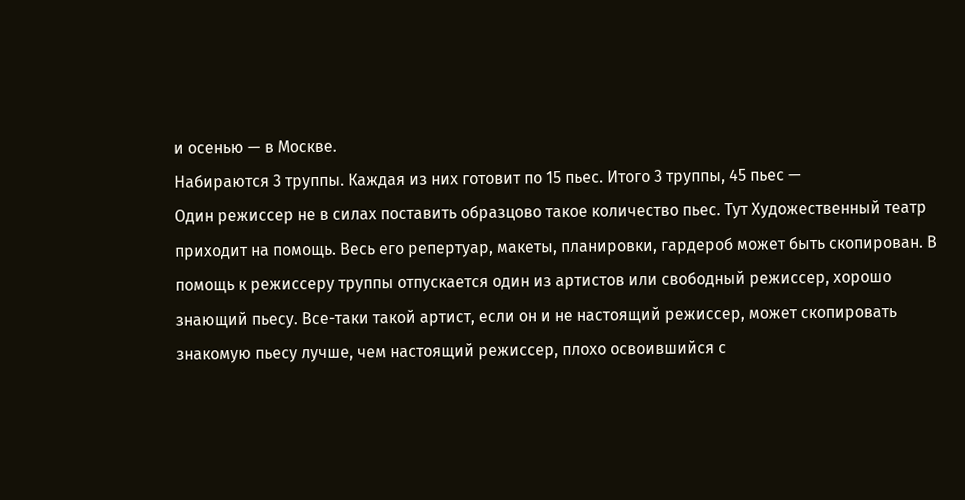и осенью — в Москве.
Набираются 3 труппы. Каждая из них готовит по 15 пьес. Итого 3 труппы, 45 пьес —
Один режиссер не в силах поставить образцово такое количество пьес. Тут Художественный театр приходит на помощь. Весь его репертуар, макеты, планировки, гардероб может быть скопирован. В помощь к режиссеру труппы отпускается один из артистов или свободный режиссер, хорошо знающий пьесу. Все-таки такой артист, если он и не настоящий режиссер, может скопировать знакомую пьесу лучше, чем настоящий режиссер, плохо освоившийся с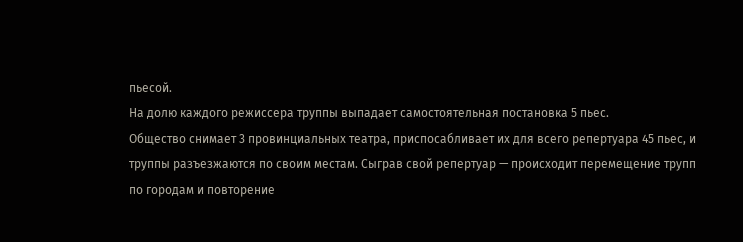пьесой.
На долю каждого режиссера труппы выпадает самостоятельная постановка 5 пьес.
Общество снимает 3 провинциальных театра, приспосабливает их для всего репертуара 45 пьес, и труппы разъезжаются по своим местам. Сыграв свой репертуар — происходит перемещение трупп по городам и повторение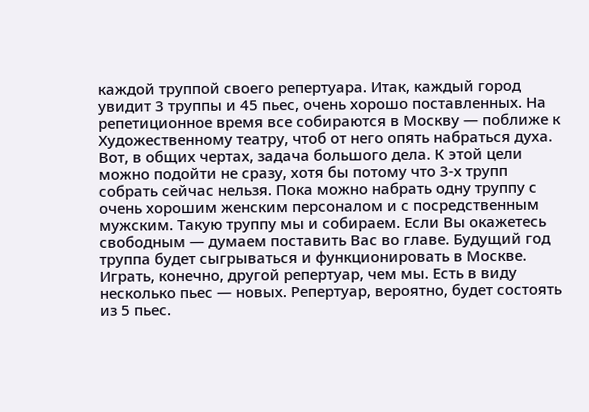каждой труппой своего репертуара. Итак, каждый город увидит 3 труппы и 45 пьес, очень хорошо поставленных. На репетиционное время все собираются в Москву — поближе к Художественному театру, чтоб от него опять набраться духа. Вот, в общих чертах, задача большого дела. К этой цели можно подойти не сразу, хотя бы потому что 3-х трупп собрать сейчас нельзя. Пока можно набрать одну труппу с очень хорошим женским персоналом и с посредственным мужским. Такую труппу мы и собираем. Если Вы окажетесь свободным — думаем поставить Вас во главе. Будущий год труппа будет сыгрываться и функционировать в Москве. Играть, конечно, другой репертуар, чем мы. Есть в виду несколько пьес — новых. Репертуар, вероятно, будет состоять из 5 пьес.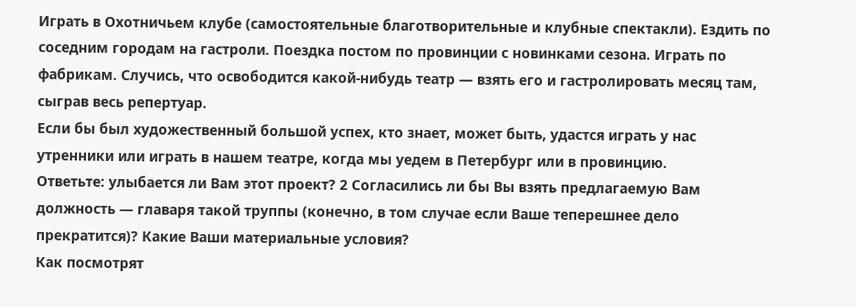Играть в Охотничьем клубе (самостоятельные благотворительные и клубные спектакли). Ездить по соседним городам на гастроли. Поездка постом по провинции с новинками сезона. Играть по фабрикам. Случись, что освободится какой-нибудь театр — взять его и гастролировать месяц там, сыграв весь репертуар.
Если бы был художественный большой успех, кто знает, может быть, удастся играть у нас утренники или играть в нашем театре, когда мы уедем в Петербург или в провинцию.
Ответьте: улыбается ли Вам этот проект? 2 Согласились ли бы Вы взять предлагаемую Вам должность — главаря такой труппы (конечно, в том случае если Ваше теперешнее дело прекратится)? Какие Ваши материальные условия?
Как посмотрят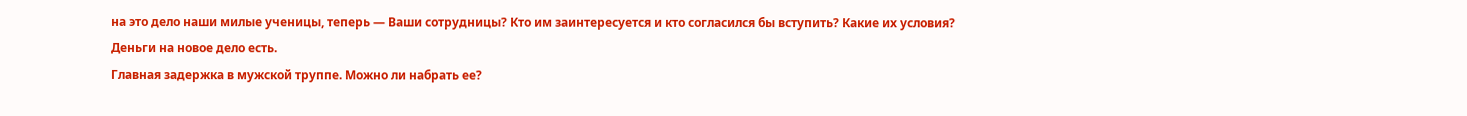на это дело наши милые ученицы, теперь — Ваши сотрудницы? Кто им заинтересуется и кто согласился бы вступить? Какие их условия?
Деньги на новое дело есть.
Главная задержка в мужской труппе. Можно ли набрать ее?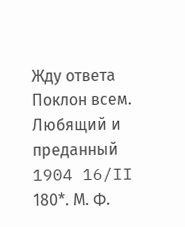Жду ответа
Поклон всем.
Любящий и преданный
1904 16/II
180*. М. Ф.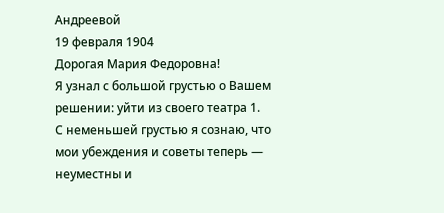Андреевой
19 февраля 1904
Дорогая Мария Федоровна!
Я узнал с большой грустью о Вашем решении: уйти из своего театра 1.
С неменьшей грустью я сознаю, что мои убеждения и советы теперь — неуместны и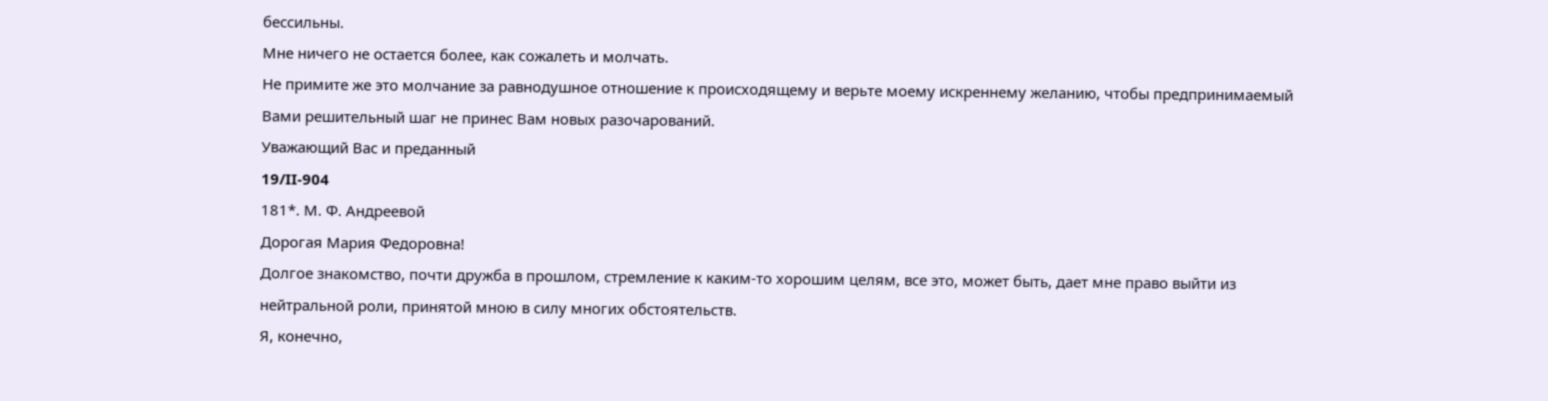бессильны.
Мне ничего не остается более, как сожалеть и молчать.
Не примите же это молчание за равнодушное отношение к происходящему и верьте моему искреннему желанию, чтобы предпринимаемый Вами решительный шаг не принес Вам новых разочарований.
Уважающий Вас и преданный
19/II-904
181*. М. Ф. Андреевой
Дорогая Мария Федоровна!
Долгое знакомство, почти дружба в прошлом, стремление к каким-то хорошим целям, все это, может быть, дает мне право выйти из нейтральной роли, принятой мною в силу многих обстоятельств.
Я, конечно,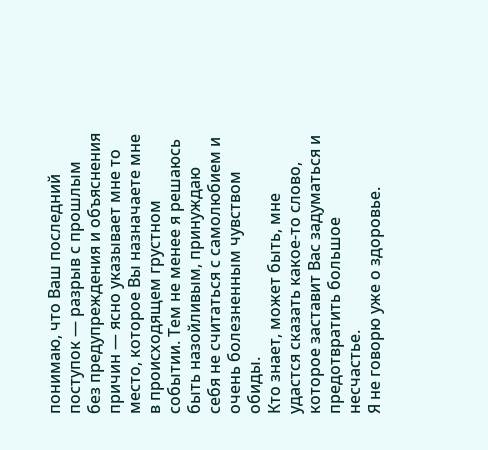понимаю, что Ваш последний поступок — разрыв с прошлым без предупреждения и объяснения причин — ясно указывает мне то место, которое Вы назначаете мне в происходящем грустном событии. Тем не менее я решаюсь быть назойливым, принуждаю себя не считаться с самолюбием и очень болезненным чувством обиды.
Кто знает, может быть, мне удастся сказать какое-то слово, которое заставит Вас задуматься и предотвратить большое несчастье.
Я не говорю уже о здоровье.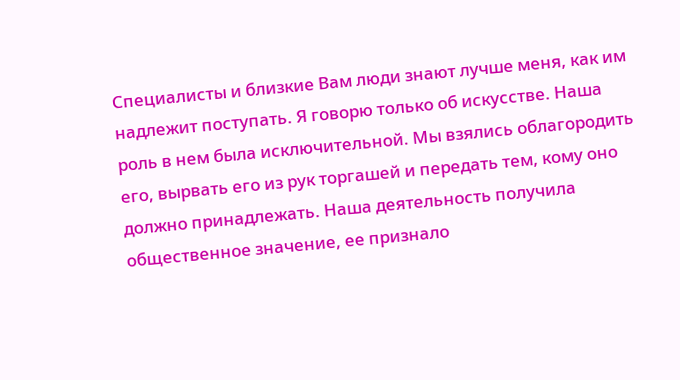Специалисты и близкие Вам люди знают лучше меня, как им надлежит поступать. Я говорю только об искусстве. Наша роль в нем была исключительной. Мы взялись облагородить его, вырвать его из рук торгашей и передать тем, кому оно должно принадлежать. Наша деятельность получила общественное значение, ее признало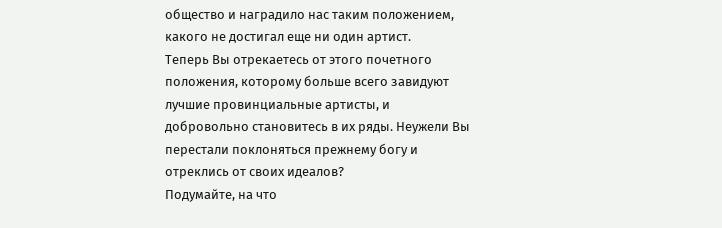общество и наградило нас таким положением, какого не достигал еще ни один артист.
Теперь Вы отрекаетесь от этого почетного положения, которому больше всего завидуют лучшие провинциальные артисты, и добровольно становитесь в их ряды. Неужели Вы перестали поклоняться прежнему богу и отреклись от своих идеалов?
Подумайте, на что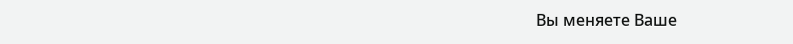Вы меняете Ваше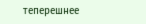теперешнее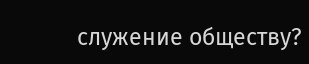служение обществу?